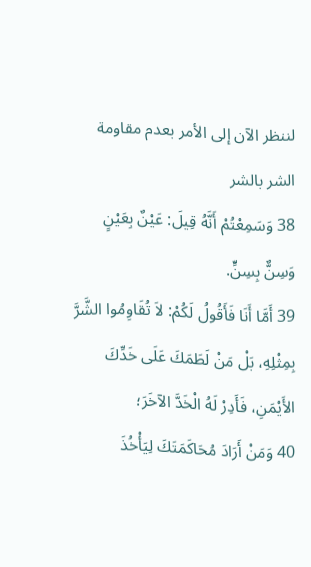لننظر الآن إلى الأمر بعدم مقاومة الشر بالشر
38 وَسَمِعْتُمْ أَنَّهُ قِيلَ: عَيْنٌ بِعَيْنٍ وَسِنٌّ بِسِنٍّ.
39 أَمَّا أَنَا فَأَقُولُ لَكُمْ: لاَ تُقَاوِمُوا الشَّرَّ بِمِثْلِهِ، بَلْ مَنْ لَطَمَكَ عَلَى خَدِّكَ الأَيْمَنِ، فَأَدِرْ لَهُ الْخَدَّ الآخَرَ؛
40 وَمَنْ أَرَادَ مُحَاكَمَتَكَ لِيَأْخُذَ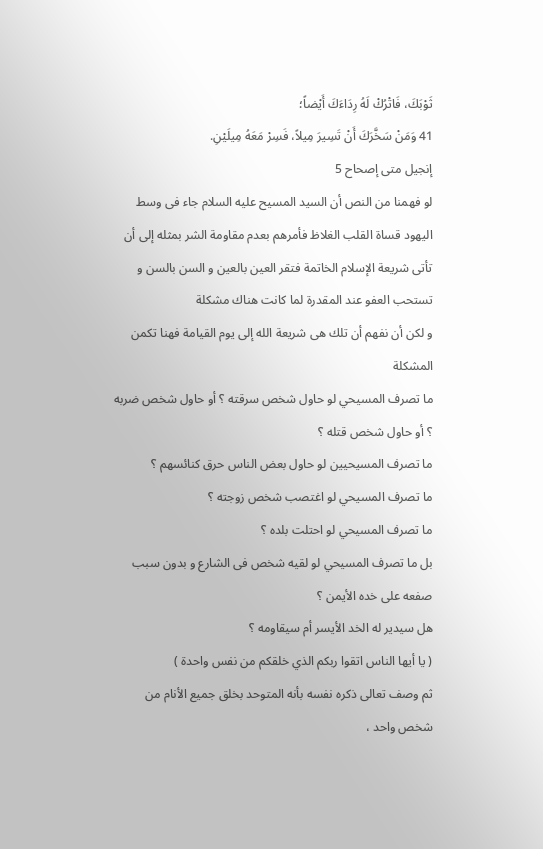ثَوْبَكَ، فَاتْرُكْ لَهُ رِدَاءَكَ أَيْضاً؛
41 وَمَنْ سَخَّرَكَ أَنْ تَسِيرَ مِيلاً، فَسِرْ مَعَهُ مِيلَيْنِ.
إنجيل متى إصحاح 5
لو فهمنا من النص أن السيد المسيح عليه السلام جاء فى وسط اليهود قساة القلب الغلاظ فأمرهم بعدم مقاومة الشر بمثله إلى أن تأتى شريعة الإسلام الخاتمة فتقر العين بالعين و السن بالسن و تستحب العفو عند المقدرة لما كانت هناك مشكلة
و لكن أن نفهم أن تلك هى شريعة الله إلى يوم القيامة فهنا تكمن المشكلة
ما تصرف المسيحي لو حاول شخص سرقته ؟ أو حاول شخص ضربه ؟ أو حاول شخص قتله ؟
ما تصرف المسيحيين لو حاول بعض الناس حرق كنائسهم ؟
ما تصرف المسيحي لو اغتصب شخص زوجته ؟
ما تصرف المسيحي لو احتلت بلده ؟
بل ما تصرف المسيحي لو لقيه شخص فى الشارع و بدون سبب صفعه على خده الأيمن ؟
هل سيدير له الخد الأيسر أم سيقاومه ؟
( يا أيها الناس اتقوا ربكم الذي خلقكم من نفس واحدة )
ثم وصف تعالى ذكره نفسه بأنه المتوحد بخلق جميع الأنام من شخص واحد ،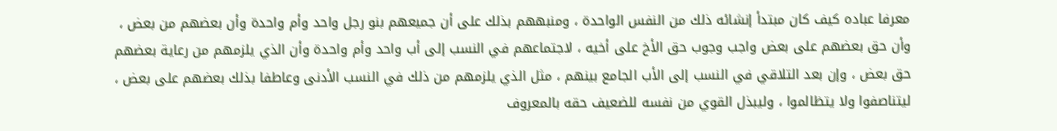معرفا عباده كيف كان مبتدأ إنشائه ذلك من النفس الواحدة ، ومنبههم بذلك على أن جميعهم بنو رجل واحد وأم واحدة وأن بعضهم من بعض ، وأن حق بعضهم على بعض واجب وجوب حق الأخ على أخيه ، لاجتماعهم في النسب إلى أب واحد وأم واحدة وأن الذي يلزمهم من رعاية بعضهم حق بعض ، وإن بعد التلاقي في النسب إلى الأب الجامع بينهم ، مثل الذي يلزمهم من ذلك في النسب الأدنى وعاطفا بذلك بعضهم على بعض ، ليتناصفوا ولا يتظالموا ، وليبذل القوي من نفسه للضعيف حقه بالمعروف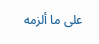على ما ألزمه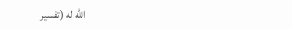الله له (تفسير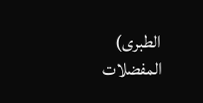الطبرى)
المفضلات